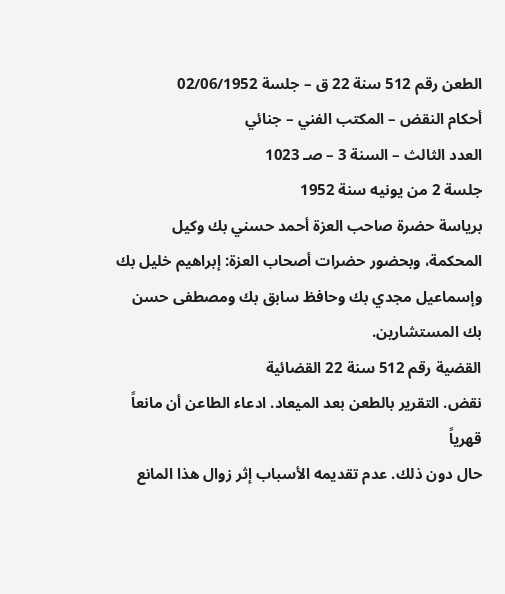الطعن رقم 512 سنة 22 ق – جلسة 02/06/1952
أحكام النقض – المكتب الفني – جنائي
العدد الثالث – السنة 3 – صـ 1023
جلسة 2 من يونيه سنة 1952
برياسة حضرة صاحب العزة أحمد حسني بك وكيل المحكمة، وبحضور حضرات أصحاب العزة: إبراهيم خليل بك وإسماعيل مجدي بك وحافظ سابق بك ومصطفى حسن بك المستشارين.
القضية رقم 512 سنة 22 القضائية
نقض. التقرير بالطعن بعد الميعاد. ادعاء الطاعن أن مانعاً قهرياً
حال دون ذلك. عدم تقديمه الأسباب إثر زوال هذا المانع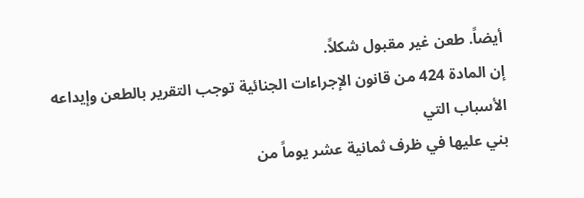أيضاً. طعن غير مقبول شكلاً.
إن المادة 424 من قانون الإجراءات الجنائية توجب التقرير بالطعن وإيداعه الأسباب التي
بني عليها في ظرف ثمانية عشر يوماً من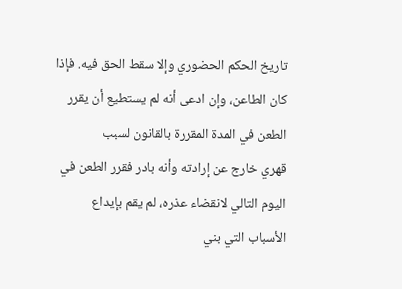تاريخ الحكم الحضوري وإلا سقط الحق فيه. فإذا
كان الطاعن، وإن ادعى أنه لم يستطيع أن يقرر الطعن في المدة المقررة بالقانون لسبب
قهري خارج عن إرادته وأنه بادر فقرر الطعن في اليوم التالي لانقضاء عذره، لم يقم بإيداع
الأسباب التي بني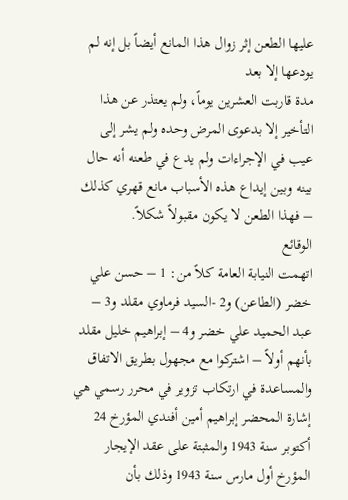عليها الطعن إثر زوال هذا المانع أيضاً بل إنه لم يودعها إلا بعد
مدة قاربت العشرين يوماً، ولم يعتذر عن هذا التأخير إلا بدعوى المرض وحده ولم يشر إلى
عيب في الإجراءات ولم يدع في طعنه أنه حال بينه وبين إيداع هذه الأسباب مانع قهري كذلك
– فهذا الطعن لا يكون مقبولاً شكلاً.
الوقائع
اتهمت النيابة العامة كلاً من: 1 – حسن علي خضر (الطاعن) و2 -السيد فرماوي مقلد و3 – عبد الحميد علي خضر و4 – إبراهيم خليل مقلد بأنهم أولاً – اشتركوا مع مجهول بطريق الاتفاق والمساعدة في ارتكاب تزوير في محرر رسمي هي إشارة المحضر إبراهيم أمين أفندي المؤرخ 24 أكتوبر سنة 1943 والمثبتة على عقد الإيجار المؤرخ أول مارس سنة 1943 وذلك بأن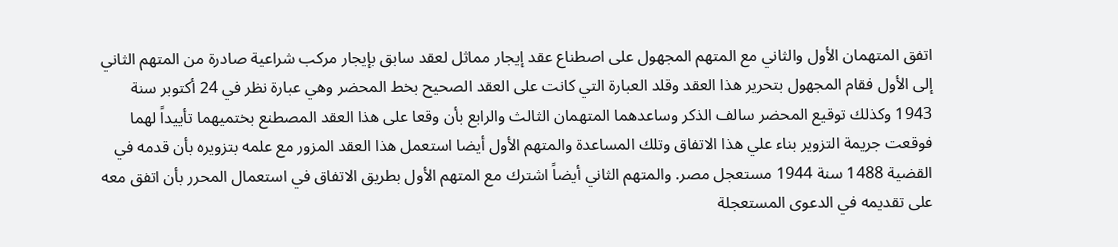اتفق المتهمان الأول والثاني مع المتهم المجهول على اصطناع عقد إيجار مماثل لعقد سابق بإيجار مركب شراعية صادرة من المتهم الثاني إلى الأول فقام المجهول بتحرير هذا العقد وقلد العبارة التي كانت على العقد الصحيح بخط المحضر وهي عبارة نظر في 24 أكتوبر سنة 1943 وكذلك توقيع المحضر سالف الذكر وساعدهما المتهمان الثالث والرابع بأن وقعا على هذا العقد المصطنع بختميهما تأييداً لهما فوقعت جريمة التزوير بناء علي هذا الاتفاق وتلك المساعدة والمتهم الأول أيضا استعمل هذا العقد المزور مع علمه بتزويره بأن قدمه في القضية 1488 سنة 1944 مستعجل مصر. والمتهم الثاني أيضاً اشترك مع المتهم الأول بطريق الاتفاق في استعمال المحرر بأن اتفق معه على تقديمه في الدعوى المستعجلة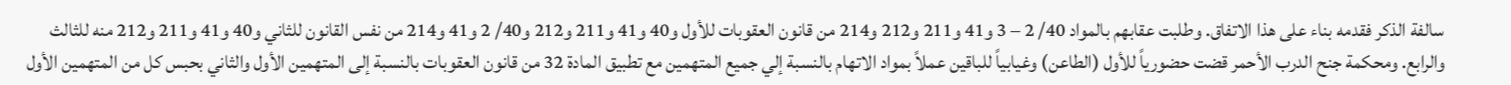سالفة الذكر فقدمه بناء على هذا الاتفاق. وطلبت عقابهم بالمواد 40/ 2 – 3 و41 و211 و212 و214 من قانون العقوبات للأول و40 و41 و211 و212 و40/ 2 و41 و214 من نفس القانون للثاني و40 و41 و211 و212 منه للثالث والرابع. ومحكمة جنح الدرب الأحمر قضت حضورياً للأول (الطاعن) وغيابياً للباقين عملاً بمواد الاتهام بالنسبة إلي جميع المتهمين مع تطبيق المادة 32 من قانون العقوبات بالنسبة إلى المتهمين الأول والثاني بحبس كل من المتهمين الأول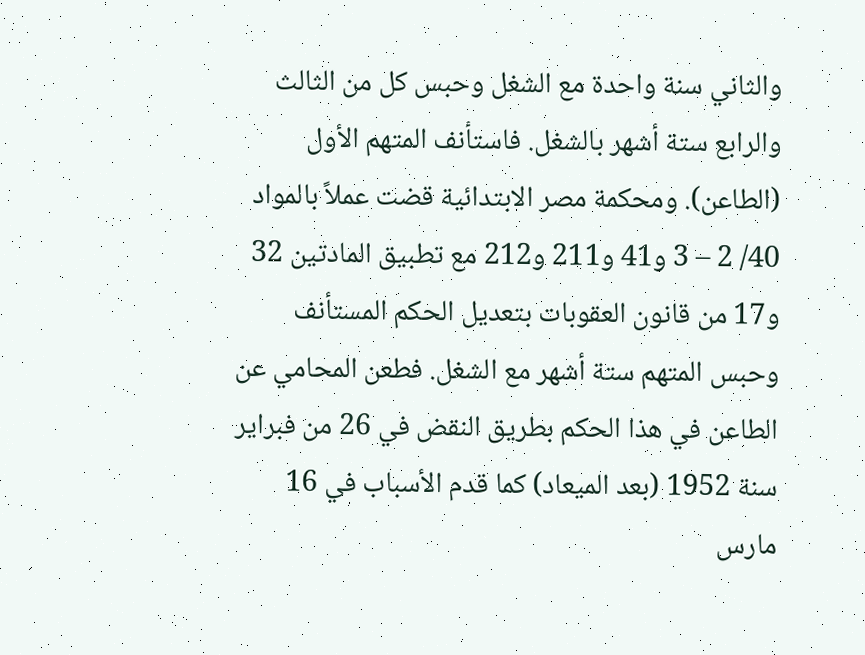والثاني سنة واحدة مع الشغل وحبس كل من الثالث والرابع ستة أشهر بالشغل. فاستأنف المتهم الأول (الطاعن). ومحكمة مصر الابتدائية قضت عملاً بالمواد 40/ 2 – 3 و41 و211 و212 مع تطبيق المادتين 32 و17 من قانون العقوبات بتعديل الحكم المستأنف وحبس المتهم ستة أشهر مع الشغل. فطعن المحامي عن الطاعن في هذا الحكم بطريق النقض في 26 من فبراير سنة 1952 (بعد الميعاد) كما قدم الأسباب في 16 مارس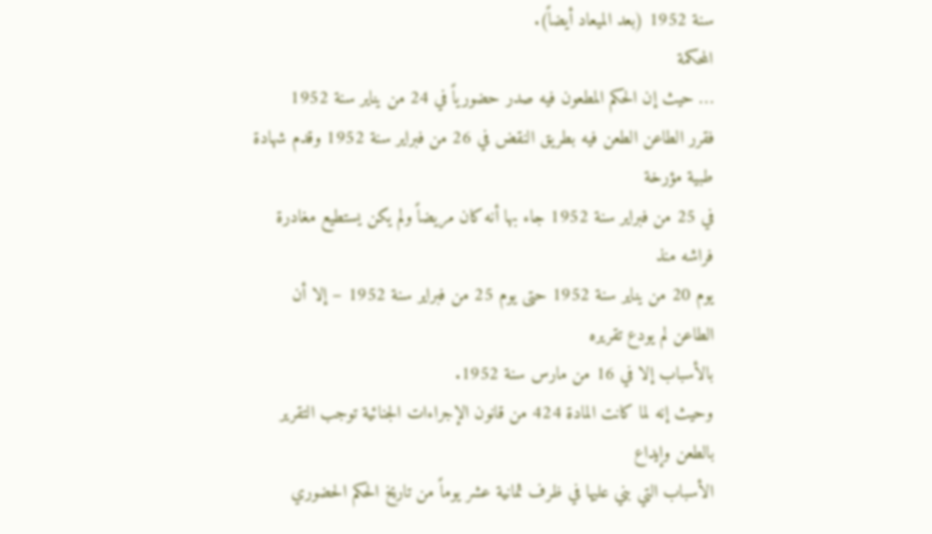سنة 1952 (بعد الميعاد أيضاً).
المحكمة
… حيث إن الحكم المطعون فيه صدر حضورياً في 24 من يناير سنة 1952
فقرر الطاعن الطعن فيه بطريق النقض في 26 من فبراير سنة 1952 وقدم شهادة طبية مؤرخة
في 25 من فبراير سنة 1952 جاء بها أنه كان مريضاً ولم يكن يستطيع مغادرة فراشه منذ
يوم 20 من يناير سنة 1952 حتى يوم 25 من فبراير سنة 1952 – إلا أن الطاعن لم يودع تقريره
بالأسباب إلا في 16 من مارس سنة 1952.
وحيث إنه لما كانت المادة 424 من قانون الإجراءات الجنائية توجب التقرير بالطعن وإيداع
الأسباب التي بني عليها في ظرف ثمانية عشر يوماً من تاريخ الحكم الحضوري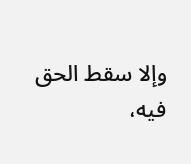وإلا سقط الحق
فيه،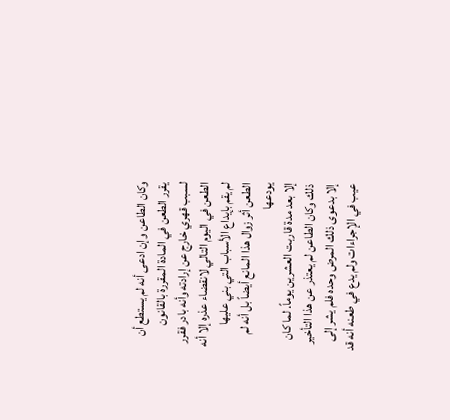وكان الطاعن وإن ادعى أنه لم يستطع أن يقرر الطعن في المادة المقررة بالقانون
لسبب قهري خارج عن إرادته وأنه بادر فقرر الطعن في اليوم التالي لانقضاء عذره إلا أنه
لم يقم بإيداع الأسباب التي بني عليها الطعن أثر زوال هذا المانع أيضاً بل أنه لم يودعها
إلا بعد مدة قاربت العشرين يوماً. لما كان ذلك وكان الطاعن لم يعتذر عن هذا التأخير
إلا بدعوى ذلك المرض وحده فلم يشر إلى عيب في الإجراءات ولم يدع في طعنه أنه قد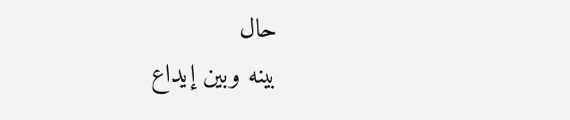حال
بينه وبين إيداع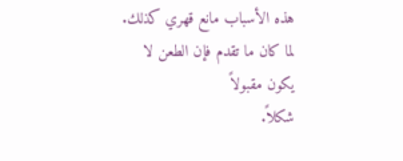هذه الأسباب مانع قهري كذلك. لما كان ما تقدم فإن الطعن لا يكون مقبولاً
شكلاً.